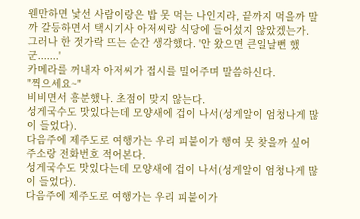웬만하면 낯선 사람이랑은 밥 못 먹는 나인지라, 끝까지 먹을까 말까 갈등하면서 택시기사 아저씨랑 식당에 들어섰지 않았겠는가.
그러나 한 젓가락 뜨는 순간 생각했다. '안 왔으면 큰일날뻔 했군.......'
카메라를 꺼내자 아저씨가 접시를 밀어주며 말씀하신다.
"찍으세요~"
비비면서 흥분했나. 초점이 맞지 않는다.
성게국수도 맛있다는데 모양새에 겁이 나서(성게알이 엄청나게 많이 들었다).
다음주에 제주도로 여행가는 우리 피붙이가 행여 못 찾을까 싶어 주소랑 전화번호 적어본다.
성게국수도 맛있다는데 모양새에 겁이 나서(성게알이 엄청나게 많이 들었다).
다음주에 제주도로 여행가는 우리 피붙이가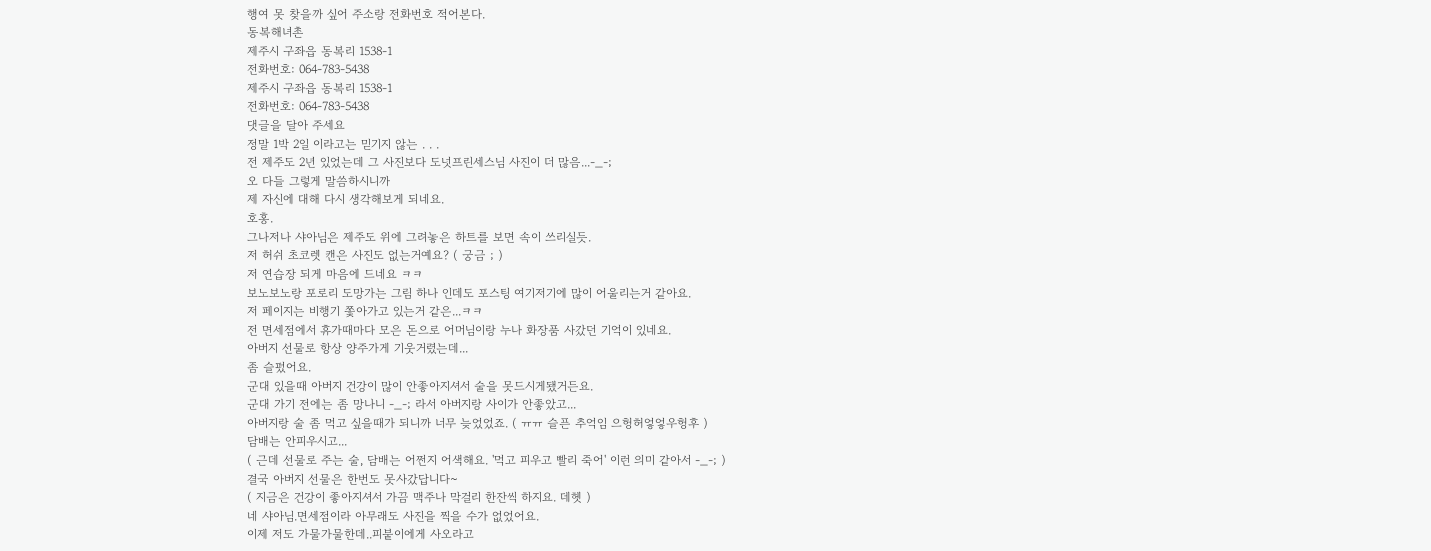행여 못 찾을까 싶어 주소랑 전화번호 적어본다.
동복해녀촌
제주시 구좌읍 동복리 1538-1
전화번호: 064-783-5438
제주시 구좌읍 동복리 1538-1
전화번호: 064-783-5438
댓글을 달아 주세요
정말 1박 2일 이라고는 믿기지 않는 . . .
전 제주도 2년 있었는데 그 사진보다 도넛프린세스님 사진이 더 많음...-_-;
오 다들 그렇게 말씀하시니까
제 자신에 대해 다시 생각해보게 되네요.
호홍.
그나저나 샤아님은 제주도 위에 그려놓은 하트를 보면 속이 쓰리실듯.
저 허쉬 초코렛 캔은 사진도 없는거예요? ( 궁금 ; )
저 연습장 되게 마음에 드네요 ㅋㅋ
보노보노랑 포로리 도망가는 그림 하나 인데도 포스팅 여기저기에 많이 어울리는거 같아요.
저 페이지는 비행기 쫓아가고 있는거 같은...ㅋㅋ
전 면세점에서 휴가때마다 모은 돈으로 어머님이랑 누나 화장품 사갔던 기억이 있네요.
아버지 선물로 항상 양주가게 기웃거렸는데...
좀 슬펐어요.
군대 있을때 아버지 건강이 많이 안좋아지셔서 술을 못드시게됐거든요.
군대 가기 전에는 좀 망나니 -_-; 라서 아버지랑 사이가 안좋았고...
아버지랑 술 좀 먹고 싶을때가 되니까 너무 늦었었죠. ( ㅠㅠ 슬픈 추억임 으헝허엏엏우헝후 )
담배는 안피우시고...
( 근데 선물로 주는 술, 담배는 어쩐지 어색해요. '먹고 피우고 빨리 죽어' 이런 의미 같아서 -_-; )
결국 아버지 선물은 한번도 못사갔답니다~
( 지금은 건강이 좋아지셔서 가끔 맥주나 막걸리 한잔씩 하지요. 데헷 )
네 샤아님.면세점이라 아무래도 사진을 찍을 수가 없었어요.
이제 저도 가물가물한데..피붙이에게 사오라고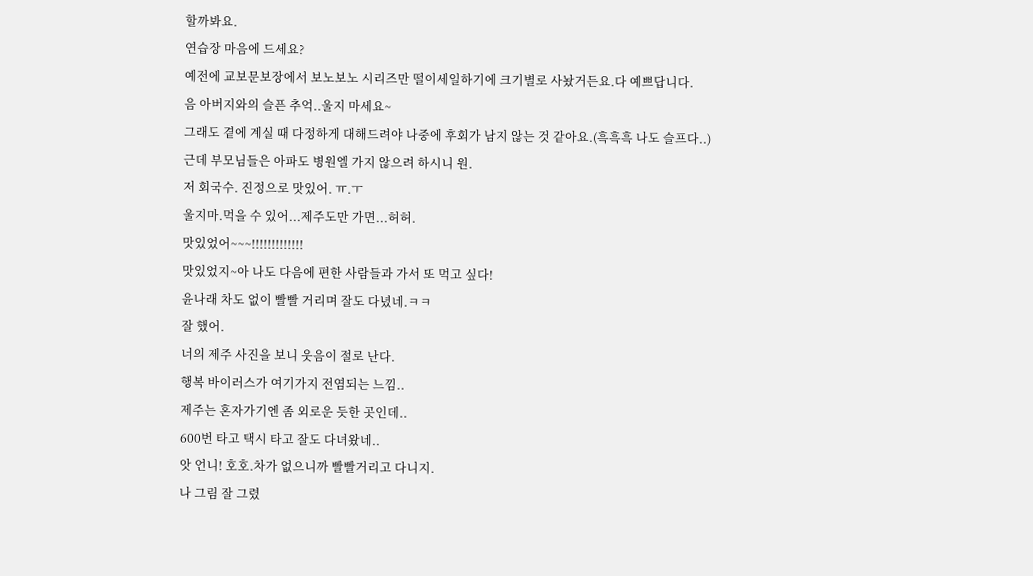할까봐요.
연습장 마음에 드세요?
예전에 교보문보장에서 보노보노 시리즈만 떨이세일하기에 크기별로 사놨거든요.다 예쁘답니다.
음 아버지와의 슬픈 추억..울지 마세요~
그래도 곁에 계실 때 다정하게 대해드려야 나중에 후회가 남지 않는 것 같아요.(흑흑흑 나도 슬프다..)
근데 부모님들은 아파도 병원엘 가지 않으려 하시니 원.
저 회국수. 진정으로 맛있어. ㅠ.ㅜ
울지마.먹을 수 있어...제주도만 가면...허허.
맛있었어~~~!!!!!!!!!!!!!
맛있었지~아 나도 다음에 편한 사람들과 가서 또 먹고 싶다!
윤나래 차도 없이 빨빨 거리며 잘도 다녔네.ㅋㅋ
잘 했어.
너의 제주 사진을 보니 웃음이 절로 난다.
행복 바이러스가 여기가지 전염되는 느낌..
제주는 혼자가기엔 좀 외로운 듯한 곳인데..
600번 타고 택시 타고 잘도 다녀왔네..
앗 언니! 호호.차가 없으니까 빨빨거리고 다니지.
나 그림 잘 그렸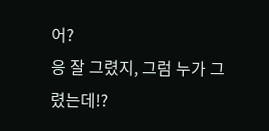어?
응 잘 그렸지, 그럼 누가 그렸는데!?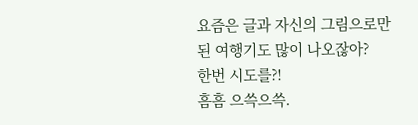요즘은 글과 자신의 그림으로만 된 여행기도 많이 나오잖아?
한번 시도를?!
흠흠 으쓱으쓱.